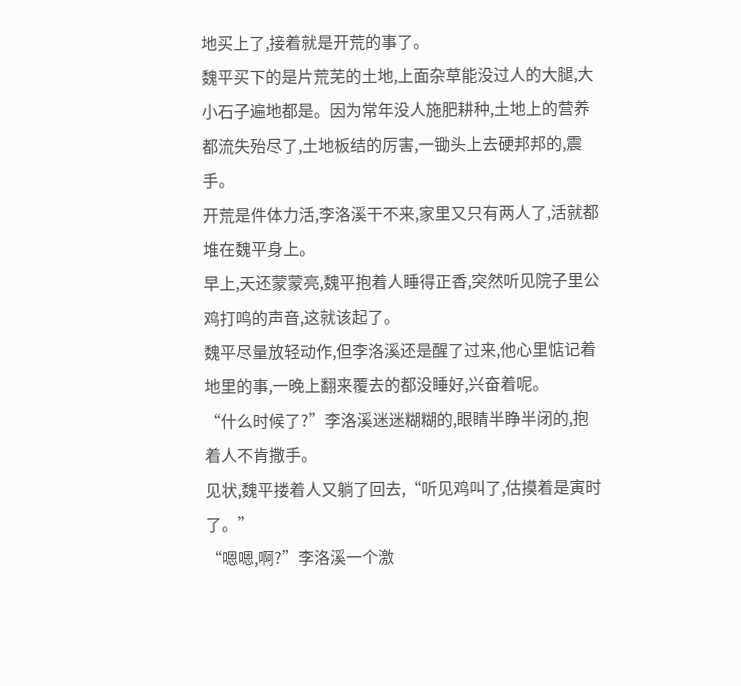地买上了,接着就是开荒的事了。
魏平买下的是片荒芜的土地,上面杂草能没过人的大腿,大小石子遍地都是。因为常年没人施肥耕种,土地上的营养都流失殆尽了,土地板结的厉害,一锄头上去硬邦邦的,震手。
开荒是件体力活,李洛溪干不来,家里又只有两人了,活就都堆在魏平身上。
早上,天还蒙蒙亮,魏平抱着人睡得正香,突然听见院子里公鸡打鸣的声音,这就该起了。
魏平尽量放轻动作,但李洛溪还是醒了过来,他心里惦记着地里的事,一晚上翻来覆去的都没睡好,兴奋着呢。
“什么时候了?”李洛溪迷迷糊糊的,眼睛半睁半闭的,抱着人不肯撒手。
见状,魏平搂着人又躺了回去,“听见鸡叫了,估摸着是寅时了。”
“嗯嗯,啊?”李洛溪一个激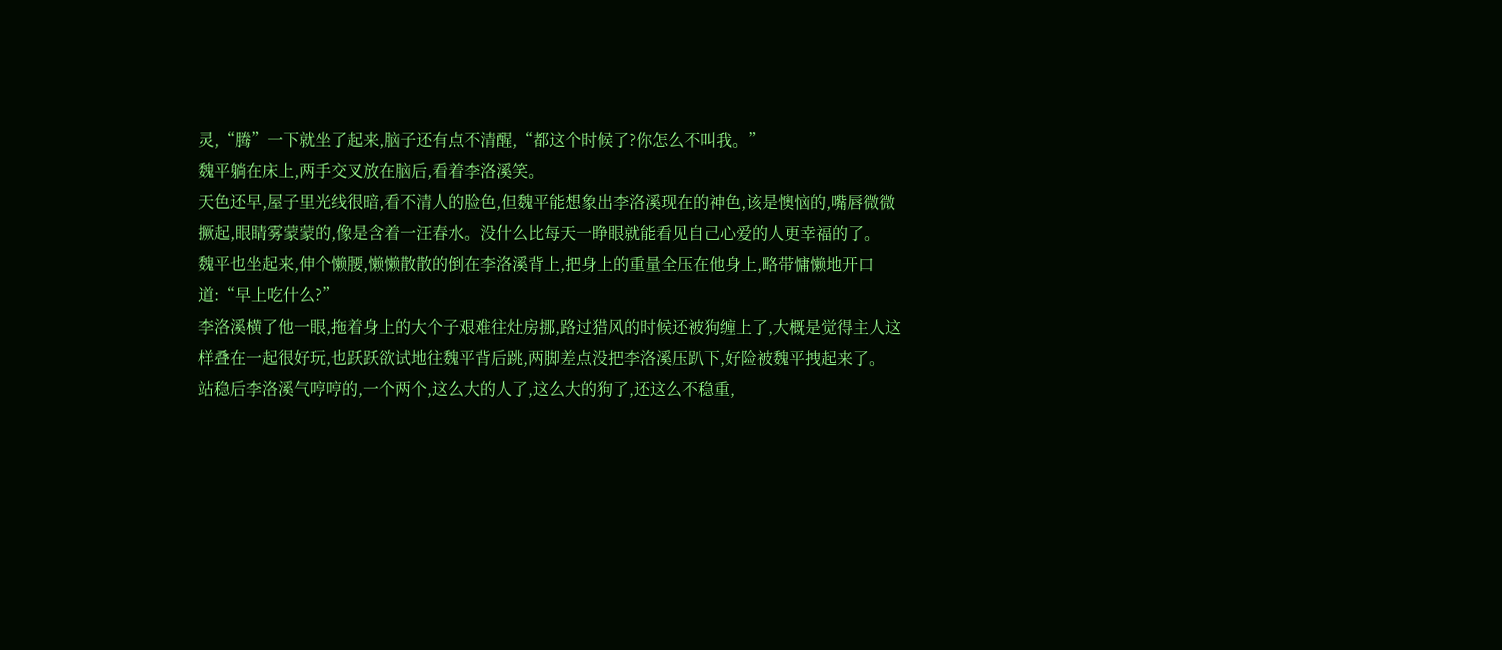灵,“腾”一下就坐了起来,脑子还有点不清醒,“都这个时候了?你怎么不叫我。”
魏平躺在床上,两手交叉放在脑后,看着李洛溪笑。
天色还早,屋子里光线很暗,看不清人的脸色,但魏平能想象出李洛溪现在的神色,该是懊恼的,嘴唇微微撅起,眼睛雾蒙蒙的,像是含着一汪春水。没什么比每天一睁眼就能看见自己心爱的人更幸福的了。
魏平也坐起来,伸个懒腰,懒懒散散的倒在李洛溪背上,把身上的重量全压在他身上,略带慵懒地开口道:“早上吃什么?”
李洛溪横了他一眼,拖着身上的大个子艰难往灶房挪,路过猎风的时候还被狗缠上了,大概是觉得主人这样叠在一起很好玩,也跃跃欲试地往魏平背后跳,两脚差点没把李洛溪压趴下,好险被魏平拽起来了。
站稳后李洛溪气哼哼的,一个两个,这么大的人了,这么大的狗了,还这么不稳重,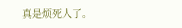真是烦死人了。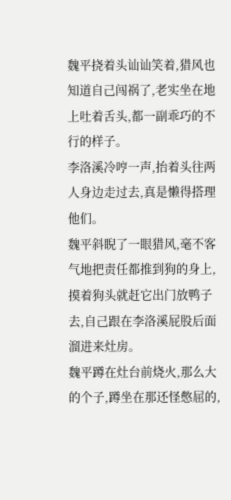魏平挠着头讪讪笑着,猎风也知道自己闯祸了,老实坐在地上吐着舌头,都一副乖巧的不行的样子。
李洛溪冷哼一声,抬着头往两人身边走过去,真是懒得搭理他们。
魏平斜睨了一眼猎风,毫不客气地把责任都推到狗的身上,摸着狗头就赶它出门放鸭子去,自己跟在李洛溪屁股后面溜进来灶房。
魏平蹲在灶台前烧火,那么大的个子,蹲坐在那还怪憋屈的,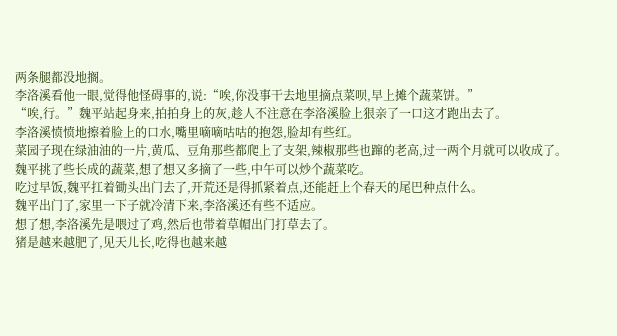两条腿都没地搁。
李洛溪看他一眼,觉得他怪碍事的,说:“唉,你没事干去地里摘点菜呗,早上摊个蔬菜饼。”
“唉,行。”魏平站起身来,拍拍身上的灰,趁人不注意在李洛溪脸上狠亲了一口这才跑出去了。
李洛溪愤愤地擦着脸上的口水,嘴里嘀嘀咕咕的抱怨,脸却有些红。
菜园子现在绿油油的一片,黄瓜、豆角那些都爬上了支架,辣椒那些也蹿的老高,过一两个月就可以收成了。
魏平挑了些长成的蔬菜,想了想又多摘了一些,中午可以炒个蔬菜吃。
吃过早饭,魏平扛着锄头出门去了,开荒还是得抓紧着点,还能赶上个春天的尾巴种点什么。
魏平出门了,家里一下子就冷清下来,李洛溪还有些不适应。
想了想,李洛溪先是喂过了鸡,然后也带着草帽出门打草去了。
猪是越来越肥了,见天儿长,吃得也越来越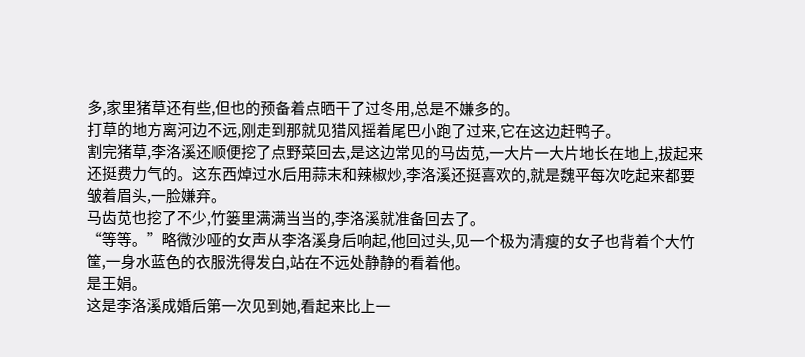多,家里猪草还有些,但也的预备着点晒干了过冬用,总是不嫌多的。
打草的地方离河边不远,刚走到那就见猎风摇着尾巴小跑了过来,它在这边赶鸭子。
割完猪草,李洛溪还顺便挖了点野菜回去,是这边常见的马齿苋,一大片一大片地长在地上,拔起来还挺费力气的。这东西焯过水后用蒜末和辣椒炒,李洛溪还挺喜欢的,就是魏平每次吃起来都要皱着眉头,一脸嫌弃。
马齿苋也挖了不少,竹篓里满满当当的,李洛溪就准备回去了。
“等等。”略微沙哑的女声从李洛溪身后响起,他回过头,见一个极为清瘦的女子也背着个大竹筐,一身水蓝色的衣服洗得发白,站在不远处静静的看着他。
是王娟。
这是李洛溪成婚后第一次见到她,看起来比上一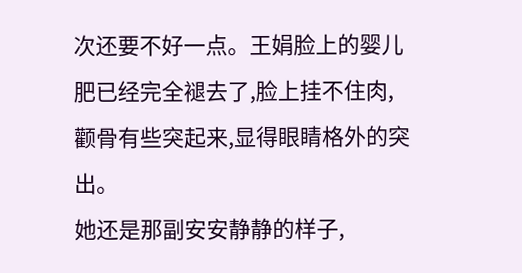次还要不好一点。王娟脸上的婴儿肥已经完全褪去了,脸上挂不住肉,颧骨有些突起来,显得眼睛格外的突出。
她还是那副安安静静的样子,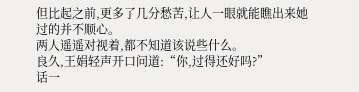但比起之前,更多了几分愁苦,让人一眼就能瞧出来她过的并不顺心。
两人遥遥对视着,都不知道该说些什么。
良久,王娟轻声开口问道:“你,过得还好吗?”
话一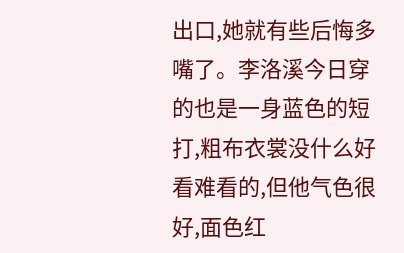出口,她就有些后悔多嘴了。李洛溪今日穿的也是一身蓝色的短打,粗布衣裳没什么好看难看的,但他气色很好,面色红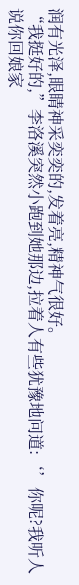润有光泽,眼睛神采奕奕的,发着亮,精神气很好。
“我挺好的,”李洛溪突然小跑到她那边,拉着人有些犹豫地问道:‘’你呢?我听人说你回娘家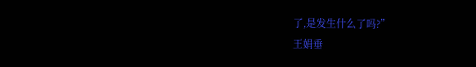了,是发生什么了吗?”
王娟垂